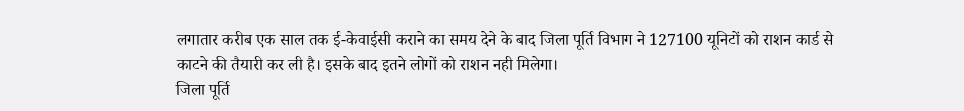लगातार करीब एक साल तक ई-केवाईसी कराने का समय देने के बाद जिला पूर्ति विभाग ने 127100 यूनिटों को राशन कार्ड से काटने की तैयारी कर ली है। इसके बाद इतने लोगों को राशन नही मिलेगा।
जिला पूर्ति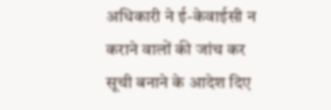अधिकारी ने ई-केवाईसी न कराने वालों की जांच कर सूची बनाने के आदेश दिए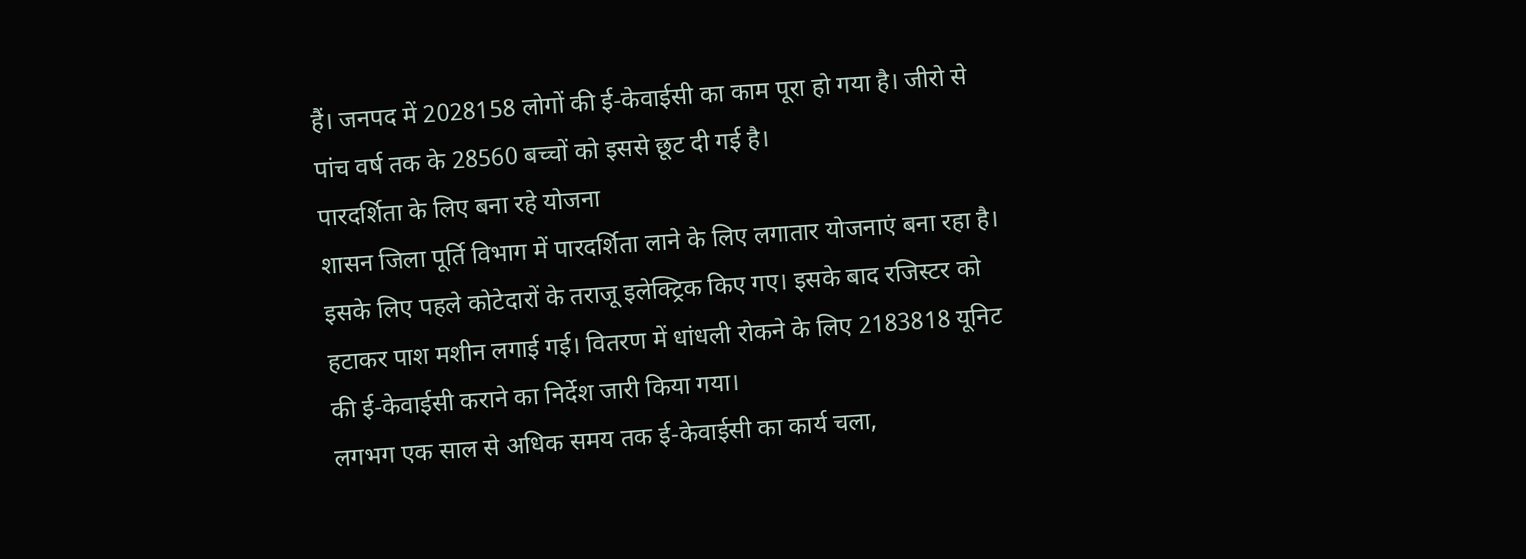हैं। जनपद में 2028158 लोगों की ई-केवाईसी का काम पूरा हो गया है। जीरो से पांच वर्ष तक के 28560 बच्चों को इससे छूट दी गई है।
पारदर्शिता के लिए बना रहे योजना
शासन जिला पूर्ति विभाग में पारदर्शिता लाने के लिए लगातार योजनाएं बना रहा है। इसके लिए पहले कोटेदारों के तराजू इलेक्ट्रिक किए गए। इसके बाद रजिस्टर को हटाकर पाश मशीन लगाई गई। वितरण में धांधली रोकने के लिए 2183818 यूनिट की ई-केवाईसी कराने का निर्देश जारी किया गया।
लगभग एक साल से अधिक समय तक ई-केवाईसी का कार्य चला,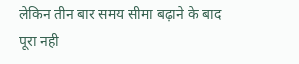लेकिन तीन बार समय सीमा बढ़ाने के बाद पूरा नही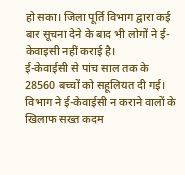हो सका। जिला पूर्ति विभाग द्वारा कई बार सूचना देने के बाद भी लोगों ने ई-केवाइसी नहीं कराई है।
ई-केवाईसी से पांच साल तक के 28560 बच्चों को सहूलियत दी गई। विभाग ने ई-केवाईसी न कराने वालों के खिलाफ सख्त कदम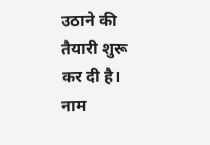उठाने की तैयारी शुरू कर दी है। नाम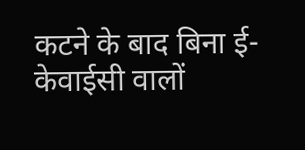कटने के बाद बिना ई-केवाईसी वालों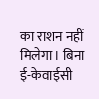का राशन नहीं मिलेगा। बिना ई-केवाईसी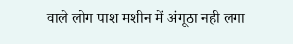वाले लोग पाश मशीन में अंगूठा नही लगा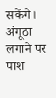सकेंगे। अंगूठा लगाने पर पाश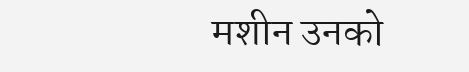मशीन उनको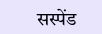सस्पेंड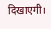दिखाएगी।